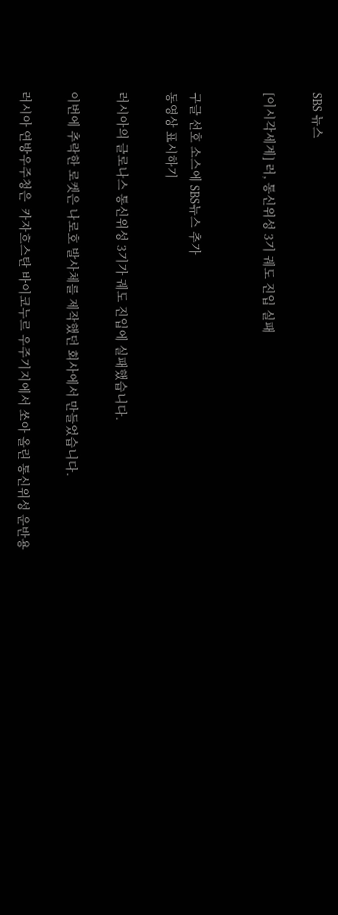SBS 뉴스

[이시각세계] 러, 통신위성 3기 궤도 진입 실패


구글 선호 소스에 SBS뉴스 추가
동영상 표시하기

러시아의 글로나스 통신위성 3기가 궤도 진입에 실패했습니다.

이번에 추락한 로켓은 나로호 발사체를 제작했던 회사에서 만들었습니다.

러시아 연방우주청은  카자흐스탄 바이코누르 우주기지에서 쏘아 올린 통신위성 운반용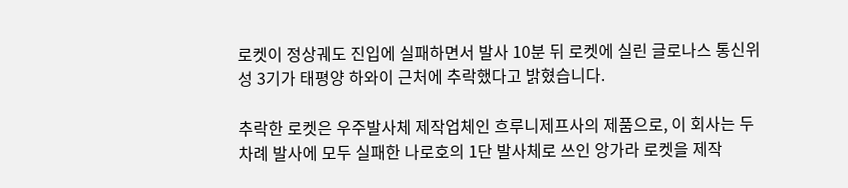로켓이 정상궤도 진입에 실패하면서 발사 10분 뒤 로켓에 실린 글로나스 통신위성 3기가 태평양 하와이 근처에 추락했다고 밝혔습니다.

추락한 로켓은 우주발사체 제작업체인 흐루니제프사의 제품으로, 이 회사는 두 차례 발사에 모두 실패한 나로호의 1단 발사체로 쓰인 앙가라 로켓을 제작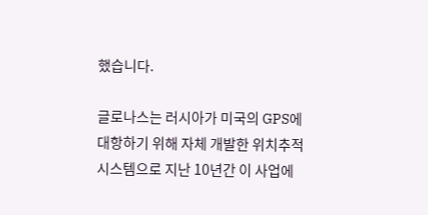했습니다.

글로나스는 러시아가 미국의 GPS에 대항하기 위해 자체 개발한 위치추적시스템으로 지난 10년간 이 사업에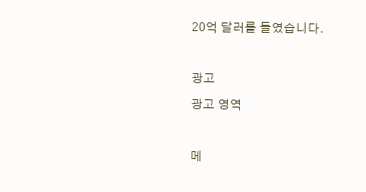20억 달러를 들였습니다.

광고
광고 영역

메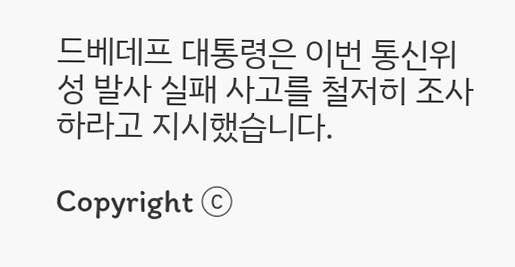드베데프 대통령은 이번 통신위성 발사 실패 사고를 철저히 조사하라고 지시했습니다.

Copyright Ⓒ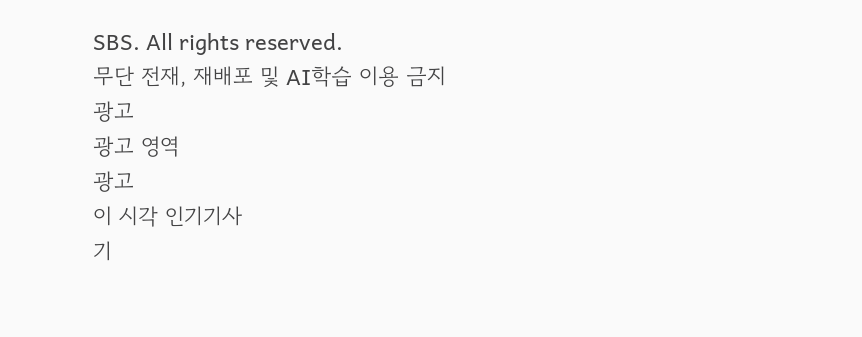SBS. All rights reserved.
무단 전재, 재배포 및 AI학습 이용 금지
광고
광고 영역
광고
이 시각 인기기사
기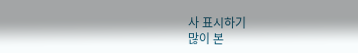사 표시하기
많이 본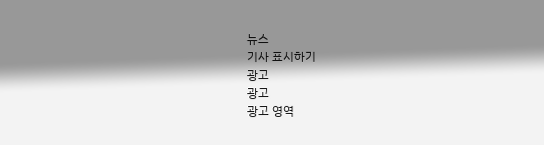뉴스
기사 표시하기
광고
광고
광고 영역